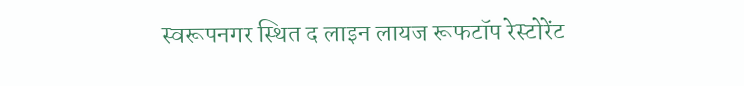स्वरूपनगर स्थित द लाइन लायज रूफटॉप रेस्टोरेंट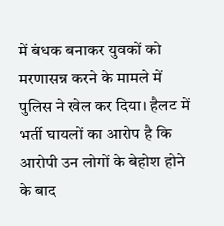में बंधक बनाकर युवकों को मरणासन्न करने के मामले में पुलिस ने खेल कर दिया। हैलट में भर्ती घायलों का आरोप है कि आरोपी उन लोगों के बेहोश होने के बाद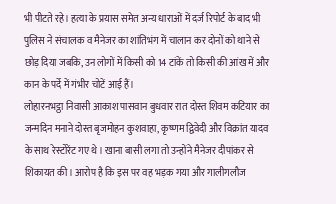भी पीटते रहे। हत्या के प्रयास समेत अन्य धाराओं में दर्ज रिपोर्ट के बाद भी पुलिस ने संचालक व मैनेजर का शांतिभंग में चालान कर दोनों को थाने से छोड़ दिया जबकि, उन लोगों में किसी को 14 टांकें तो किसी की आंख में और कान के पर्दे में गंभीर चोटें आई हैं।
लोहारनभट्ठा निवासी आकाश पासवान बुधवार रात दोस्त शिवम कटियार का जन्मदिन मनाने दोस्त बृजमोहन कुशवाहा, कृष्णम द्विवेदी और विक्रांत यादव के साथ रेस्टोरेंट गए थे। खाना बासी लगा तो उन्होंने मैनेजर दीपांकर से शिकायत की। आरोप है कि इस पर वह भड़क गया और गालीगलौज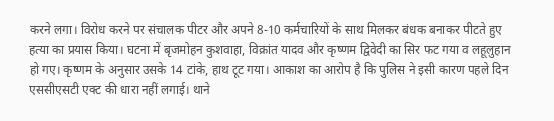करने लगा। विरोध करने पर संचालक पीटर और अपने 8-10 कर्मचारियों के साथ मिलकर बंधक बनाकर पीटते हुए हत्या का प्रयास किया। घटना में बृजमोहन कुशवाहा, विक्रांत यादव और कृष्णम द्विवेदी का सिर फट गया व लहूलुहान हो गए। कृष्णम के अनुसार उसके 14 टांके, हाथ टूट गया। आकाश का आरोप है कि पुलिस ने इसी कारण पहले दिन एससीएसटी एक्ट की धारा नहीं लगाई। थाने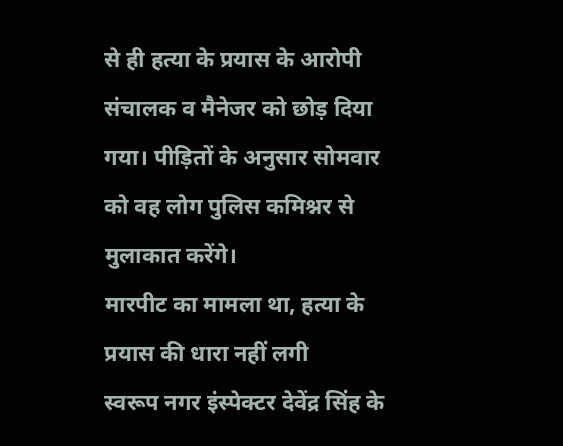से ही हत्या के प्रयास के आरोपी संचालक व मैनेजर को छोड़ दिया गया। पीड़ितों के अनुसार सोमवार को वह लोग पुलिस कमिश्नर से मुलाकात करेंगे।
मारपीट का मामला था, हत्या के प्रयास की धारा नहीं लगी
स्वरूप नगर इंस्पेक्टर देवेंद्र सिंह के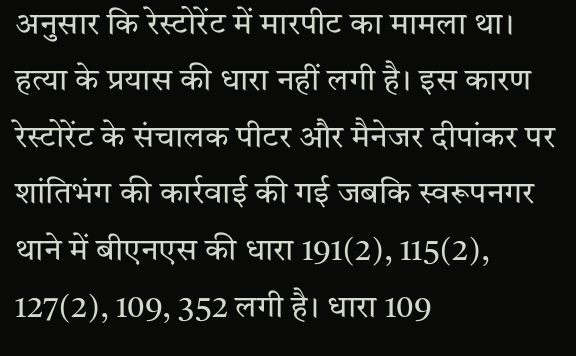अनुसार कि रेस्टोरेंट में मारपीट का मामला था। हत्या के प्रयास की धारा नहीं लगी है। इस कारण रेस्टोरेंट के संचालक पीटर और मैनेजर दीपांकर पर शांतिभंग की कार्रवाई की गई जबकि स्वरूपनगर थाने में बीएनएस की धारा 191(2), 115(2), 127(2), 109, 352 लगी है। धारा 109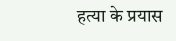हत्या के प्रयास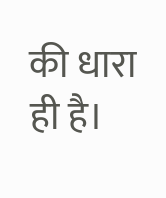की धारा ही है।